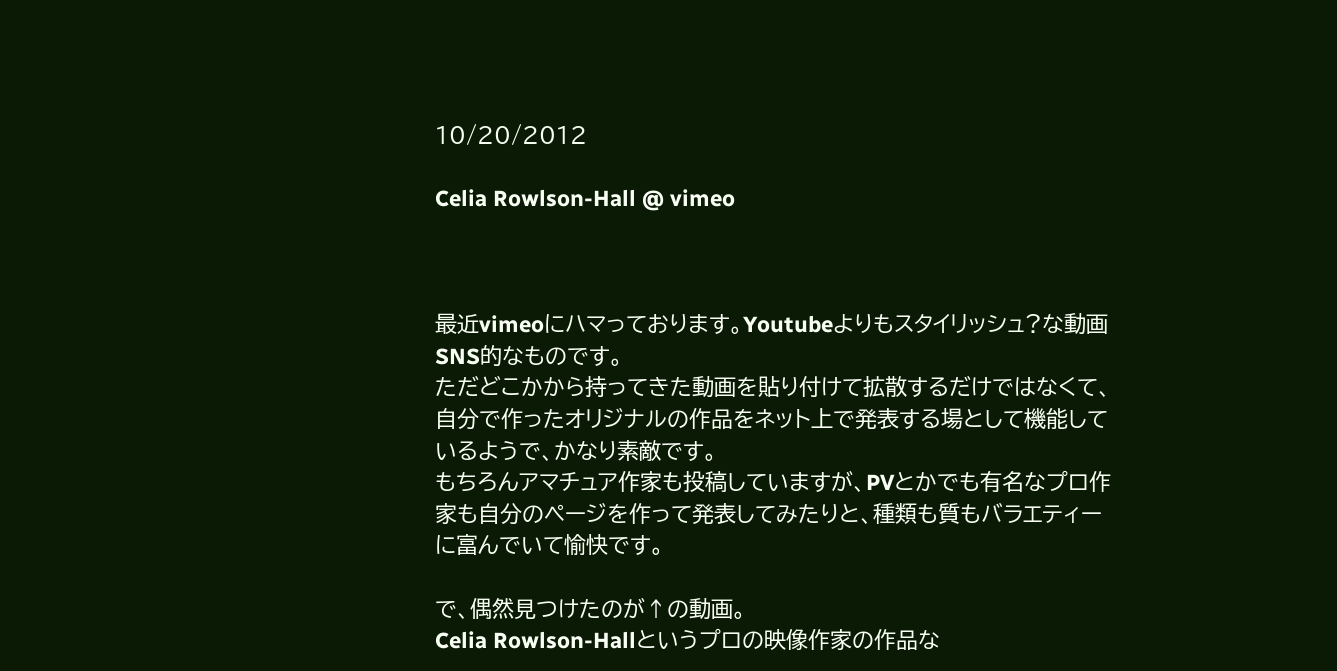10/20/2012

Celia Rowlson-Hall @ vimeo



最近vimeoにハマっております。Youtubeよりもスタイリッシュ?な動画SNS的なものです。
ただどこかから持ってきた動画を貼り付けて拡散するだけではなくて、自分で作ったオリジナルの作品をネット上で発表する場として機能しているようで、かなり素敵です。
もちろんアマチュア作家も投稿していますが、PVとかでも有名なプロ作家も自分のページを作って発表してみたりと、種類も質もバラエティーに富んでいて愉快です。

で、偶然見つけたのが↑の動画。
Celia Rowlson-Hallというプロの映像作家の作品な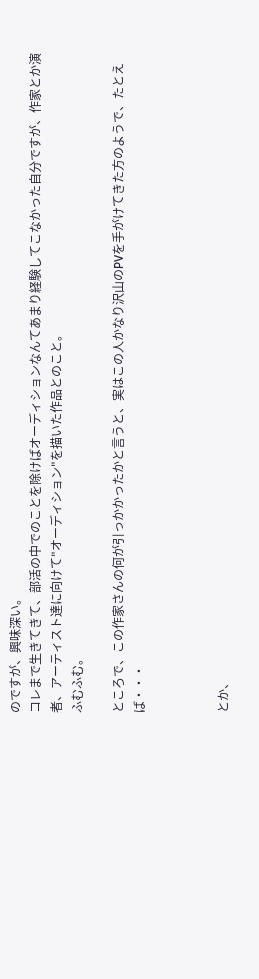のですが、興味深い。
コレまで生きてきて、部活の中でのことを除けばオーディションなんてあまり経験してこなかった自分ですが、作家とか演者、アーティスト達に向けて"オーディション"を描いた作品とのこと。
ふむふむ。

ところで、この作家さんの何が引っかかったかと言うと、実はこの人かなり沢山のPVを手がけてきた方のようで、たとえば・・・



とか、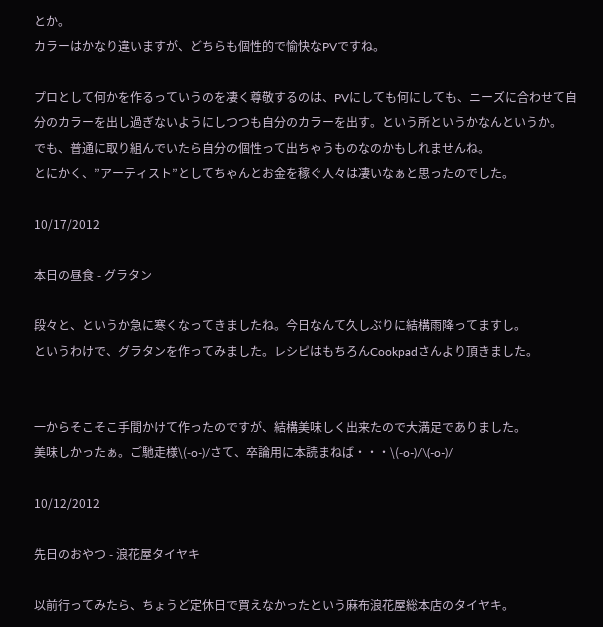とか。
カラーはかなり違いますが、どちらも個性的で愉快なPVですね。

プロとして何かを作るっていうのを凄く尊敬するのは、PVにしても何にしても、ニーズに合わせて自分のカラーを出し過ぎないようにしつつも自分のカラーを出す。という所というかなんというか。
でも、普通に取り組んでいたら自分の個性って出ちゃうものなのかもしれませんね。
とにかく、”アーティスト”としてちゃんとお金を稼ぐ人々は凄いなぁと思ったのでした。

10/17/2012

本日の昼食 - グラタン

段々と、というか急に寒くなってきましたね。今日なんて久しぶりに結構雨降ってますし。
というわけで、グラタンを作ってみました。レシピはもちろんCookpadさんより頂きました。


一からそこそこ手間かけて作ったのですが、結構美味しく出来たので大満足でありました。
美味しかったぁ。ご馳走様\(-o-)/さて、卒論用に本読まねば・・・\(-o-)/\(-o-)/

10/12/2012

先日のおやつ - 浪花屋タイヤキ

以前行ってみたら、ちょうど定休日で買えなかったという麻布浪花屋総本店のタイヤキ。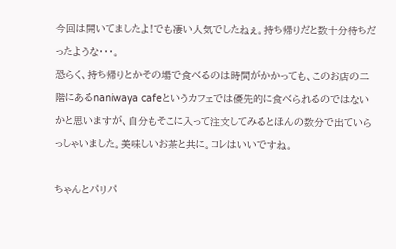今回は開いてましたよ!でも凄い人気でしたねぇ。持ち帰りだと数十分待ちだったような・・・。
恐らく、持ち帰りとかその場で食べるのは時間がかかっても、このお店の二階にあるnaniwaya cafeというカフェでは優先的に食べられるのではないかと思いますが、自分もそこに入って注文してみるとほんの数分で出ていらっしゃいました。美味しいお茶と共に。コレはいいですね。

ちゃんとパリパ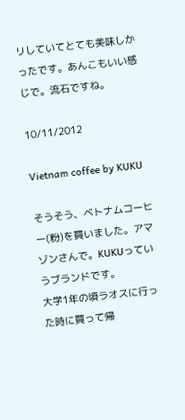リしていてとても美味しかったです。あんこもいい感じで。流石ですね。

10/11/2012

Vietnam coffee by KUKU

そうそう、ベトナムコーヒー(粉)を買いました。アマゾンさんで。KUKUっていうブランドです。
大学1年の頃ラオスに行った時に買って帰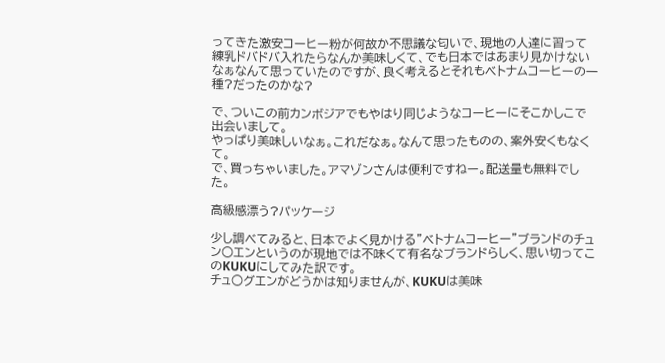ってきた激安コーヒー粉が何故か不思議な匂いで、現地の人達に習って練乳ドバドバ入れたらなんか美味しくて、でも日本ではあまり見かけないなぁなんて思っていたのですが、良く考えるとそれもベトナムコーヒーの一種?だったのかな?

で、ついこの前カンボジアでもやはり同じようなコーヒーにそこかしこで出会いまして。
やっぱり美味しいなぁ。これだなぁ。なんて思ったものの、案外安くもなくて。
で、買っちゃいました。アマゾンさんは便利ですねー。配送量も無料でした。

高級感漂う?パッケージ

少し調べてみると、日本でよく見かける”ベトナムコーヒー”ブランドのチュン○エンというのが現地では不味くて有名なブランドらしく、思い切ってこのKUKUにしてみた訳です。
チュ○グエンがどうかは知りませんが、KUKUは美味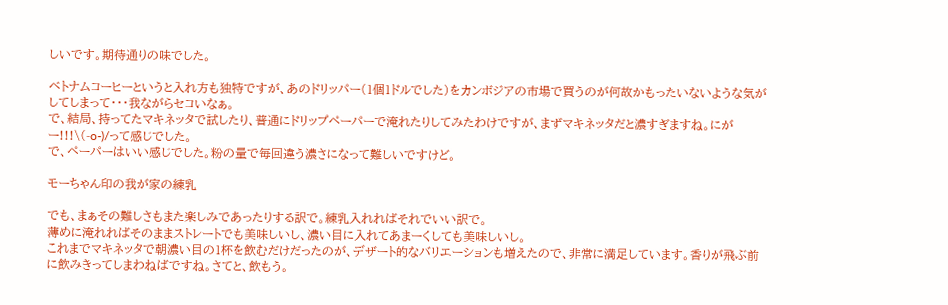しいです。期待通りの味でした。

ベトナムコーヒーというと入れ方も独特ですが、あのドリッパー(1個1ドルでした)をカンボジアの市場で買うのが何故かもったいないような気がしてしまって・・・我ながらセコいなぁ。
で、結局、持ってたマキネッタで試したり、普通にドリップペーパーで淹れたりしてみたわけですが、まずマキネッタだと濃すぎますね。にがー!!!\(-o-)/って感じでした。
で、ペーパーはいい感じでした。粉の量で毎回違う濃さになって難しいですけど。

モーちゃん印の我が家の練乳

でも、まぁその難しさもまた楽しみであったりする訳で。練乳入れればそれでいい訳で。
薄めに淹れればそのままストレートでも美味しいし、濃い目に入れてあまーくしても美味しいし。
これまでマキネッタで朝濃い目の1杯を飲むだけだったのが、デザート的なバリエーションも増えたので、非常に満足しています。香りが飛ぶ前に飲みきってしまわねばですね。さてと、飲もう。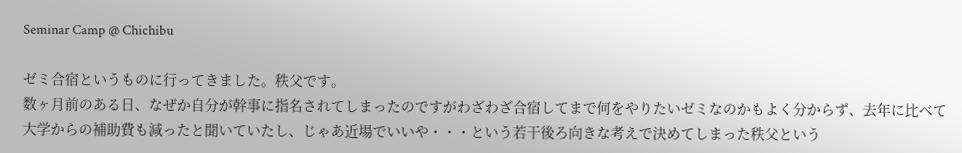Seminar Camp @ Chichibu

ゼミ合宿というものに行ってきました。秩父です。
数ヶ月前のある日、なぜか自分が幹事に指名されてしまったのですがわざわざ合宿してまで何をやりたいゼミなのかもよく分からず、去年に比べて大学からの補助費も減ったと聞いていたし、じゃあ近場でいいや・・・という若干後ろ向きな考えで決めてしまった秩父という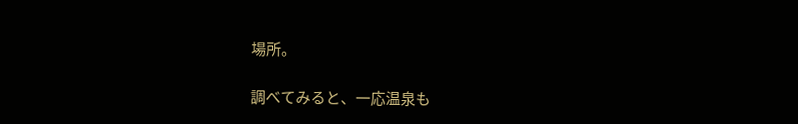場所。

調べてみると、一応温泉も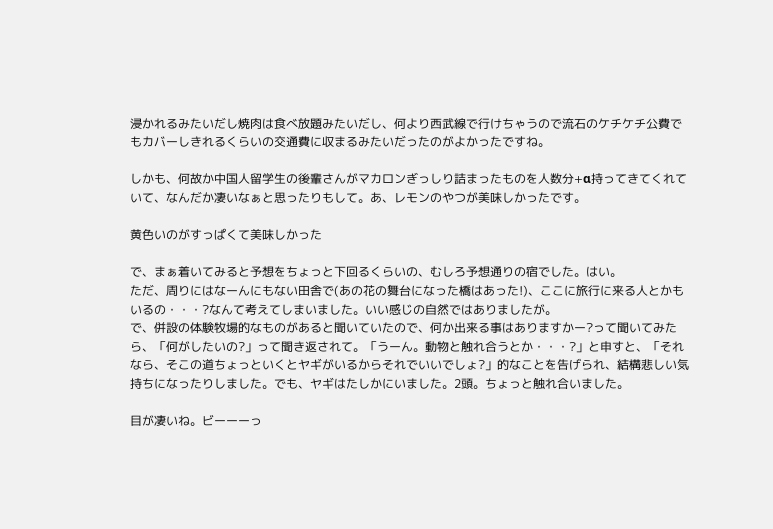浸かれるみたいだし焼肉は食べ放題みたいだし、何より西武線で行けちゃうので流石のケチケチ公費でもカバーしきれるくらいの交通費に収まるみたいだったのがよかったですね。

しかも、何故か中国人留学生の後輩さんがマカロンぎっしり詰まったものを人数分+α持ってきてくれていて、なんだか凄いなぁと思ったりもして。あ、レモンのやつが美味しかったです。

黄色いのがすっぱくて美味しかった

で、まぁ着いてみると予想をちょっと下回るくらいの、むしろ予想通りの宿でした。はい。
ただ、周りにはなーんにもない田舎で(あの花の舞台になった橋はあった!)、ここに旅行に来る人とかもいるの・・・?なんて考えてしまいました。いい感じの自然ではありましたが。
で、併設の体験牧場的なものがあると聞いていたので、何か出来る事はありますかー?って聞いてみたら、「何がしたいの?」って聞き返されて。「うーん。動物と触れ合うとか・・・?」と申すと、「それなら、そこの道ちょっといくとヤギがいるからそれでいいでしょ?」的なことを告げられ、結構悲しい気持ちになったりしました。でも、ヤギはたしかにいました。2頭。ちょっと触れ合いました。

目が凄いね。ビーーーっ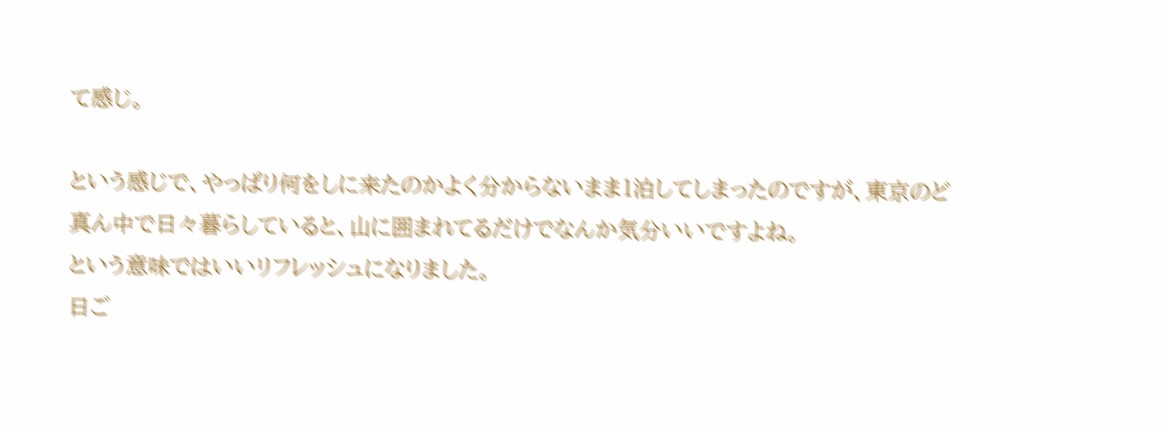て感じ。

という感じで、やっぱり何をしに来たのかよく分からないまま1泊してしまったのですが、東京のど真ん中で日々暮らしていると、山に囲まれてるだけでなんか気分いいですよね。
という意味ではいいリフレッシュになりました。
日ご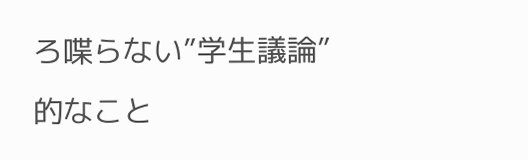ろ喋らない”学生議論”的なこと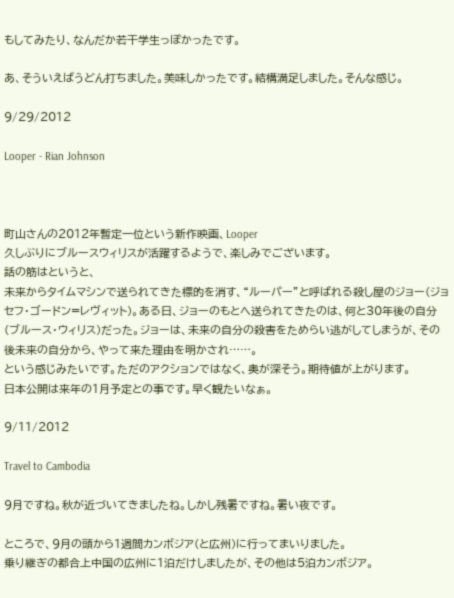もしてみたり、なんだか若干学生っぽかったです。

あ、そういえばうどん打ちました。美味しかったです。結構満足しました。そんな感じ。

9/29/2012

Looper - Rian Johnson



町山さんの2012年暫定一位という新作映画、Looper
久しぶりにブルースウィリスが活躍するようで、楽しみでございます。
話の筋はというと、
未来からタイムマシンで送られてきた標的を消す、“ルーパー”と呼ばれる殺し屋のジョー(ジョセフ・ゴードン=レヴィット)。ある日、ジョーのもとへ送られてきたのは、何と30年後の自分(ブルース・ウィリス)だった。ジョーは、未来の自分の殺害をためらい逃がしてしまうが、その後未来の自分から、やって来た理由を明かされ……。
という感じみたいです。ただのアクションではなく、奥が深そう。期待値が上がります。
日本公開は来年の1月予定との事です。早く観たいなぁ。

9/11/2012

Travel to Cambodia

9月ですね。秋が近づいてきましたね。しかし残暑ですね。暑い夜です。

ところで、9月の頭から1週間カンボジア(と広州)に行ってまいりました。
乗り継ぎの都合上中国の広州に1泊だけしましたが、その他は5泊カンボジア。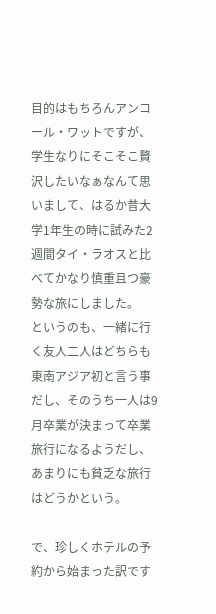目的はもちろんアンコール・ワットですが、学生なりにそこそこ贅沢したいなぁなんて思いまして、はるか昔大学1年生の時に試みた2週間タイ・ラオスと比べてかなり慎重且つ豪勢な旅にしました。
というのも、一緒に行く友人二人はどちらも東南アジア初と言う事だし、そのうち一人は9月卒業が決まって卒業旅行になるようだし、あまりにも貧乏な旅行はどうかという。

で、珍しくホテルの予約から始まった訳です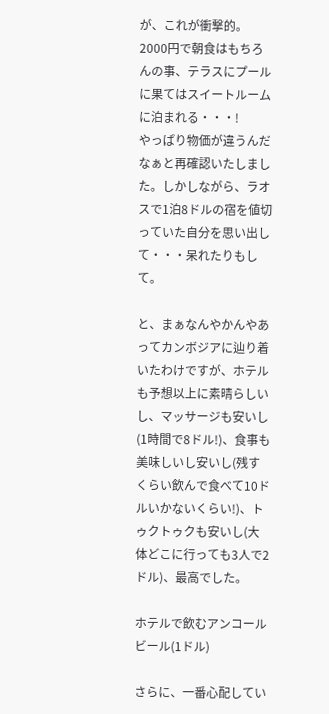が、これが衝撃的。
2000円で朝食はもちろんの事、テラスにプールに果てはスイートルームに泊まれる・・・!
やっぱり物価が違うんだなぁと再確認いたしました。しかしながら、ラオスで1泊8ドルの宿を値切っていた自分を思い出して・・・呆れたりもして。

と、まぁなんやかんやあってカンボジアに辿り着いたわけですが、ホテルも予想以上に素晴らしいし、マッサージも安いし(1時間で8ドル!)、食事も美味しいし安いし(残すくらい飲んで食べて10ドルいかないくらい!)、トゥクトゥクも安いし(大体どこに行っても3人で2ドル)、最高でした。

ホテルで飲むアンコールビール(1ドル)

さらに、一番心配してい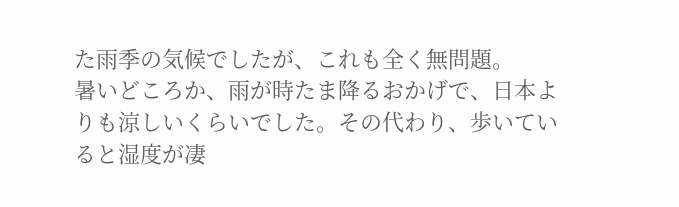た雨季の気候でしたが、これも全く無問題。
暑いどころか、雨が時たま降るおかげで、日本よりも涼しいくらいでした。その代わり、歩いていると湿度が凄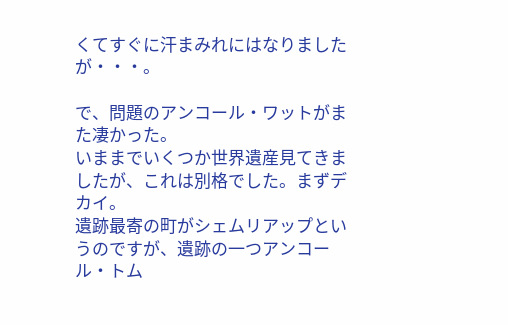くてすぐに汗まみれにはなりましたが・・・。

で、問題のアンコール・ワットがまた凄かった。
いままでいくつか世界遺産見てきましたが、これは別格でした。まずデカイ。
遺跡最寄の町がシェムリアップというのですが、遺跡の一つアンコール・トム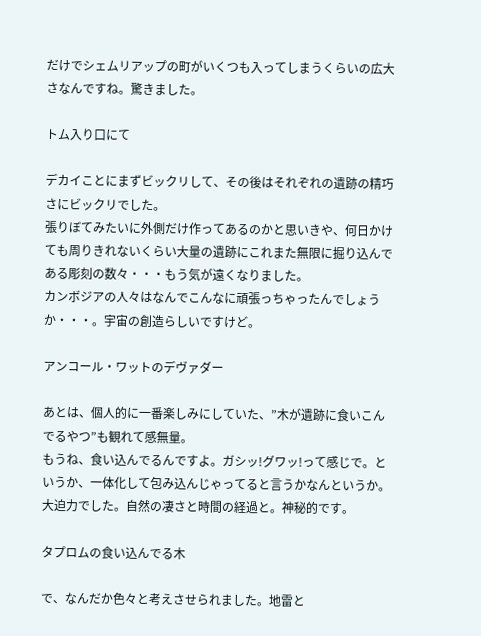だけでシェムリアップの町がいくつも入ってしまうくらいの広大さなんですね。驚きました。

トム入り口にて

デカイことにまずビックリして、その後はそれぞれの遺跡の精巧さにビックリでした。
張りぼてみたいに外側だけ作ってあるのかと思いきや、何日かけても周りきれないくらい大量の遺跡にこれまた無限に掘り込んである彫刻の数々・・・もう気が遠くなりました。
カンボジアの人々はなんでこんなに頑張っちゃったんでしょうか・・・。宇宙の創造らしいですけど。

アンコール・ワットのデヴァダー

あとは、個人的に一番楽しみにしていた、”木が遺跡に食いこんでるやつ”も観れて感無量。
もうね、食い込んでるんですよ。ガシッ!グワッ!って感じで。というか、一体化して包み込んじゃってると言うかなんというか。大迫力でした。自然の凄さと時間の経過と。神秘的です。

タプロムの食い込んでる木

で、なんだか色々と考えさせられました。地雷と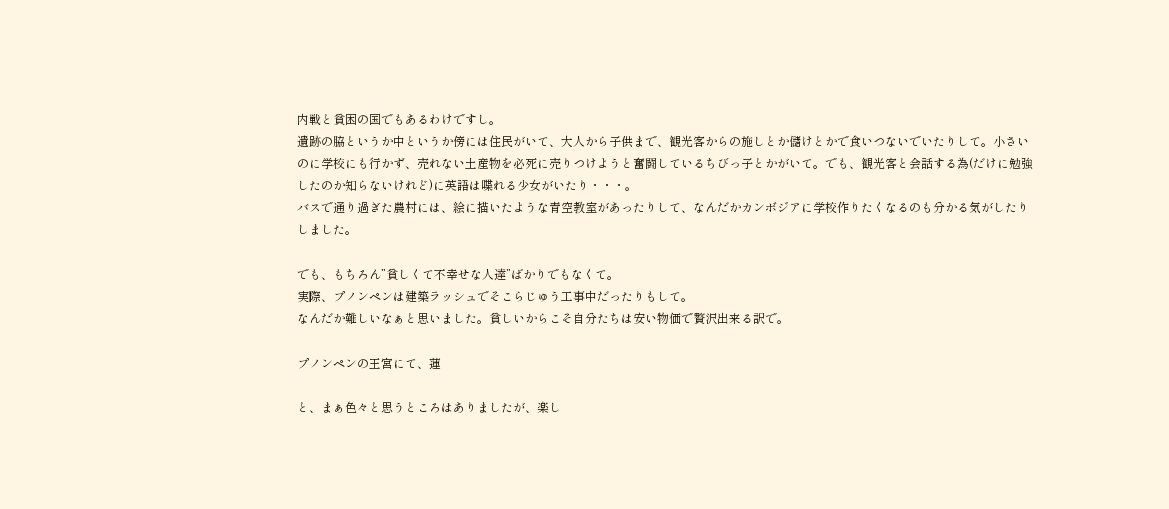内戦と貧困の国でもあるわけですし。
遺跡の脇というか中というか傍には住民がいて、大人から子供まで、観光客からの施しとか儲けとかで食いつないでいたりして。小さいのに学校にも行かず、売れない土産物を必死に売りつけようと奮闘しているちびっ子とかがいて。でも、観光客と会話する為(だけに勉強したのか知らないけれど)に英語は喋れる少女がいたり・・・。
バスで通り過ぎた農村には、絵に描いたような青空教室があったりして、なんだかカンボジアに学校作りたくなるのも分かる気がしたりしました。

でも、もちろん”貧しくて不幸せな人達”ばかりでもなくて。
実際、プノンペンは建築ラッシュでそこらじゅう工事中だったりもして。
なんだか難しいなぁと思いました。貧しいからこそ自分たちは安い物価で贅沢出来る訳で。

プノンペンの王宮にて、蓮

と、まぁ色々と思うところはありましたが、楽し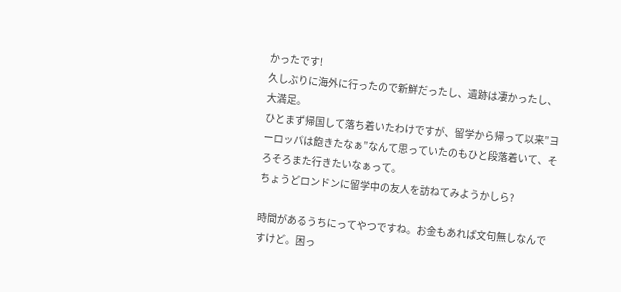かったです!
久しぶりに海外に行ったので新鮮だったし、遺跡は凄かったし、大満足。
ひとまず帰国して落ち着いたわけですが、留学から帰って以来”ヨーロッパは飽きたなぁ”なんて思っていたのもひと段落着いて、そろそろまた行きたいなぁって。
ちょうどロンドンに留学中の友人を訪ねてみようかしら?

時間があるうちにってやつですね。お金もあれば文句無しなんですけど。困っ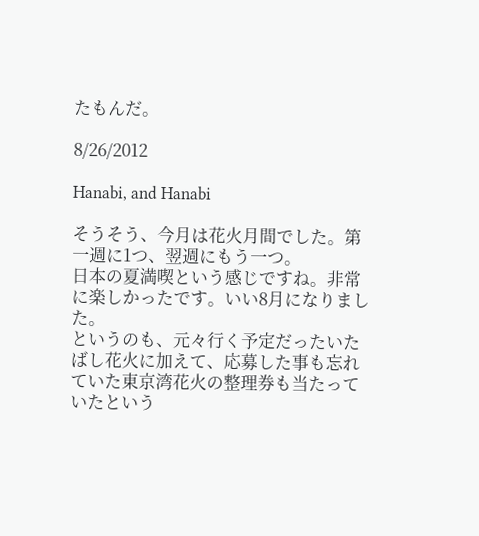たもんだ。

8/26/2012

Hanabi, and Hanabi

そうそう、今月は花火月間でした。第一週に1つ、翌週にもう一つ。
日本の夏満喫という感じですね。非常に楽しかったです。いい8月になりました。
というのも、元々行く予定だったいたばし花火に加えて、応募した事も忘れていた東京湾花火の整理券も当たっていたという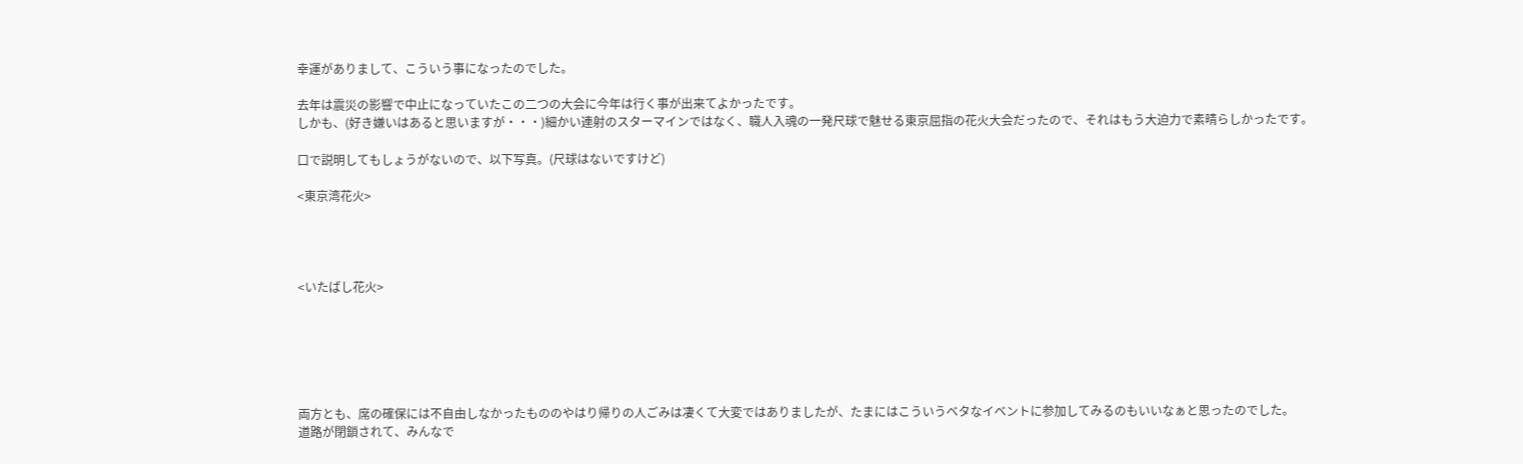幸運がありまして、こういう事になったのでした。

去年は震災の影響で中止になっていたこの二つの大会に今年は行く事が出来てよかったです。
しかも、(好き嫌いはあると思いますが・・・)細かい連射のスターマインではなく、職人入魂の一発尺球で魅せる東京屈指の花火大会だったので、それはもう大迫力で素晴らしかったです。

口で説明してもしょうがないので、以下写真。(尺球はないですけど)

<東京湾花火>




<いたばし花火>






両方とも、席の確保には不自由しなかったもののやはり帰りの人ごみは凄くて大変ではありましたが、たまにはこういうベタなイベントに参加してみるのもいいなぁと思ったのでした。
道路が閉鎖されて、みんなで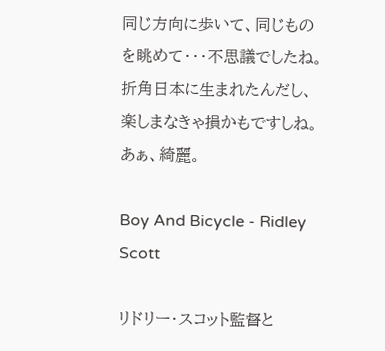同じ方向に歩いて、同じものを眺めて・・・不思議でしたね。
折角日本に生まれたんだし、楽しまなきゃ損かもですしね。あぁ、綺麗。

Boy And Bicycle - Ridley Scott

リドリー・スコット監督と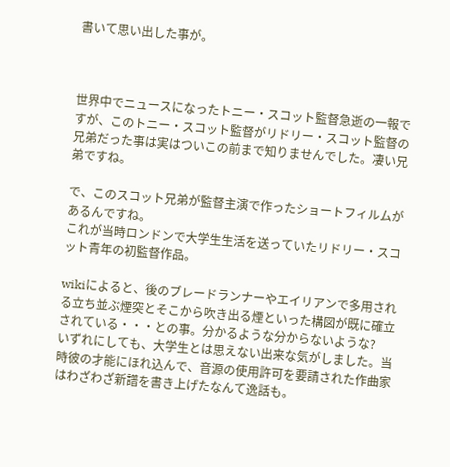書いて思い出した事が。



世界中でニュースになったトニー・スコット監督急逝の一報ですが、このトニー・スコット監督がリドリー・スコット監督の兄弟だった事は実はついこの前まで知りませんでした。凄い兄弟ですね。

で、このスコット兄弟が監督主演で作ったショートフィルムがあるんですね。
これが当時ロンドンで大学生生活を送っていたリドリー・スコット青年の初監督作品。

wikiによると、後のブレードランナーやエイリアンで多用される立ち並ぶ煙突とそこから吹き出る煙といった構図が既に確立されている・・・との事。分かるような分からないような?
いずれにしても、大学生とは思えない出来な気がしました。当時彼の才能にほれ込んで、音源の使用許可を要請された作曲家はわざわざ新譜を書き上げたなんて逸話も。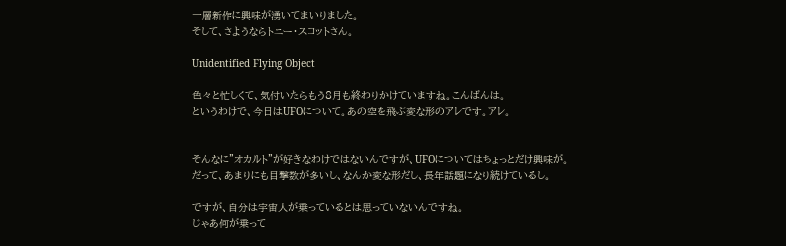一層新作に興味が湧いてまいりました。
そして、さようならトニー・スコットさん。

Unidentified Flying Object

色々と忙しくて、気付いたらもう8月も終わりかけていますね。こんばんは。
というわけで、今日はUFOについて。あの空を飛ぶ変な形のアレです。アレ。


そんなに"オカルト"が好きなわけではないんですが、UFOについてはちょっとだけ興味が。
だって、あまりにも目撃数が多いし、なんか変な形だし、長年話題になり続けているし。

ですが、自分は宇宙人が乗っているとは思っていないんですね。
じゃあ何が乗って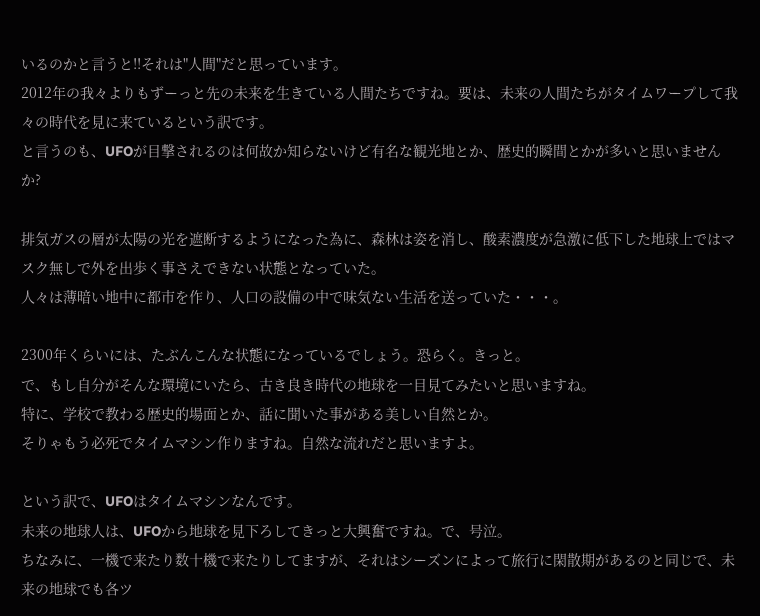いるのかと言うと!!それは"人間"だと思っています。
2012年の我々よりもずーっと先の未来を生きている人間たちですね。要は、未来の人間たちがタイムワープして我々の時代を見に来ているという訳です。
と言うのも、UFOが目撃されるのは何故か知らないけど有名な観光地とか、歴史的瞬間とかが多いと思いませんか?

排気ガスの層が太陽の光を遮断するようになった為に、森林は姿を消し、酸素濃度が急激に低下した地球上ではマスク無しで外を出歩く事さえできない状態となっていた。
人々は薄暗い地中に都市を作り、人口の設備の中で味気ない生活を送っていた・・・。

2300年くらいには、たぶんこんな状態になっているでしょう。恐らく。きっと。
で、もし自分がそんな環境にいたら、古き良き時代の地球を一目見てみたいと思いますね。
特に、学校で教わる歴史的場面とか、話に聞いた事がある美しい自然とか。
そりゃもう必死でタイムマシン作りますね。自然な流れだと思いますよ。

という訳で、UFOはタイムマシンなんです。
未来の地球人は、UFOから地球を見下ろしてきっと大興奮ですね。で、号泣。
ちなみに、一機で来たり数十機で来たりしてますが、それはシーズンによって旅行に閑散期があるのと同じで、未来の地球でも各ツ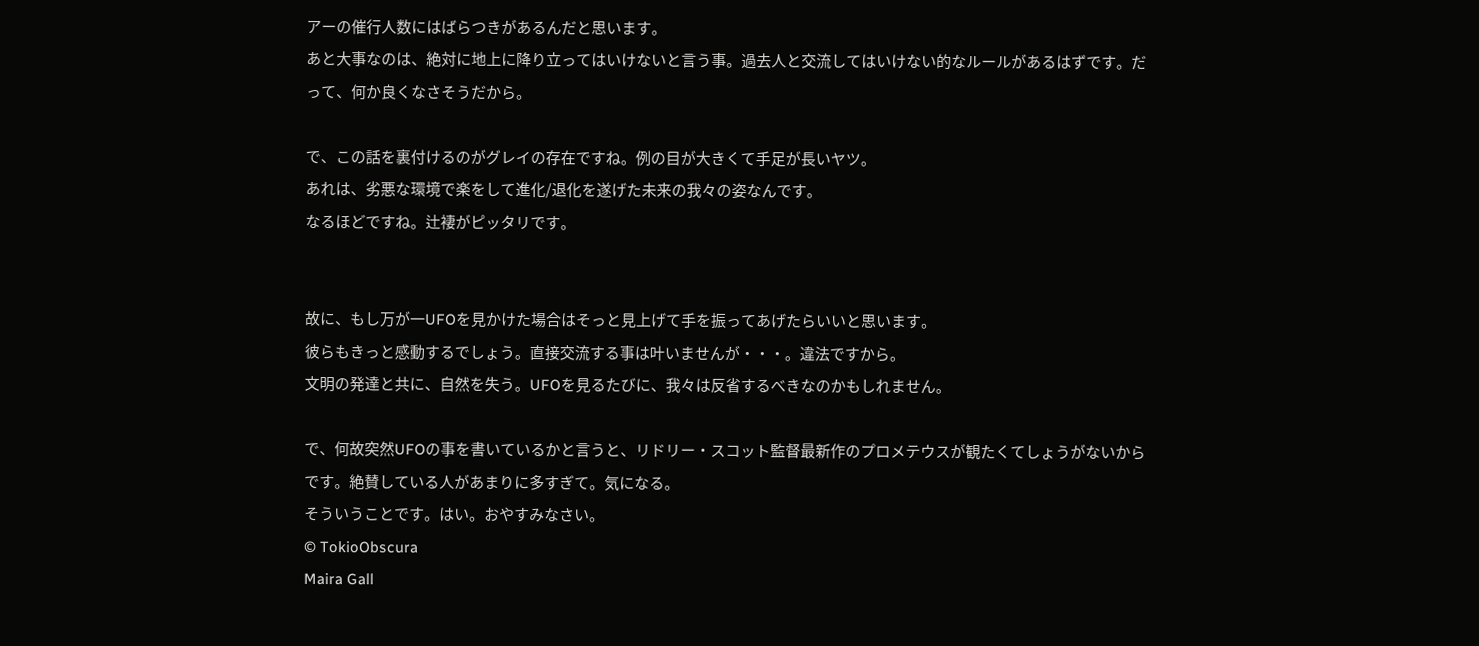アーの催行人数にはばらつきがあるんだと思います。
あと大事なのは、絶対に地上に降り立ってはいけないと言う事。過去人と交流してはいけない的なルールがあるはずです。だって、何か良くなさそうだから。

で、この話を裏付けるのがグレイの存在ですね。例の目が大きくて手足が長いヤツ。
あれは、劣悪な環境で楽をして進化/退化を遂げた未来の我々の姿なんです。
なるほどですね。辻褄がピッタリです。


故に、もし万が一UFOを見かけた場合はそっと見上げて手を振ってあげたらいいと思います。
彼らもきっと感動するでしょう。直接交流する事は叶いませんが・・・。違法ですから。
文明の発達と共に、自然を失う。UFOを見るたびに、我々は反省するべきなのかもしれません。

で、何故突然UFOの事を書いているかと言うと、リドリー・スコット監督最新作のプロメテウスが観たくてしょうがないからです。絶賛している人があまりに多すぎて。気になる。
そういうことです。はい。おやすみなさい。
© TokioObscura
Maira Gall